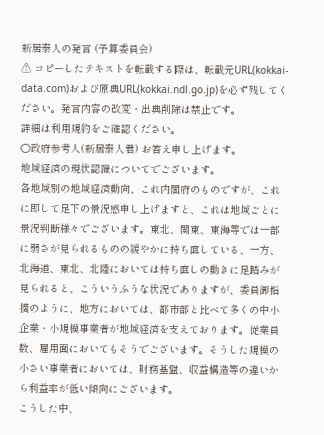新居泰人の発言 (予算委員会)
⚠ コピーしたテキストを転載する際は、転載元URL(kokkai-data.com)および原典URL(kokkai.ndl.go.jp)を必ず残してください。発言内容の改変・出典削除は禁止です。
詳細は利用規約をご確認ください。
○政府参考人(新居泰人君) お答え申し上げます。
地域経済の現状認識についてでございます。
各地域別の地域経済動向、これ内閣府のものですが、これに即して足下の景況感申し上げますと、これは地域ごとに景況判断様々でございます。東北、関東、東海等では一部に弱さが見られるものの緩やかに持ち直している、一方、北海道、東北、北陸においては持ち直しの動きに足踏みが見られると、こういうふうな状況でありますが、委員御指摘のように、地方においては、都市部と比べて多くの中小企業・小規模事業者が地域経済を支えております。従業員数、雇用面においてもそうでございます。そうした規模の小さい事業者においては、財務基盤、収益構造等の違いから利益率が低い傾向にございます。
こうした中、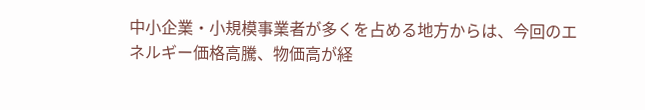中小企業・小規模事業者が多くを占める地方からは、今回のエネルギー価格高騰、物価高が経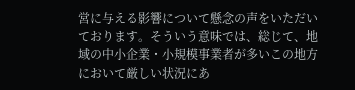営に与える影響について懸念の声をいただいております。そういう意味では、総じて、地域の中小企業・小規模事業者が多いこの地方において厳しい状況にあ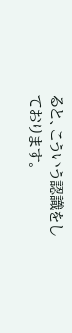ると、こういう認識をしております。